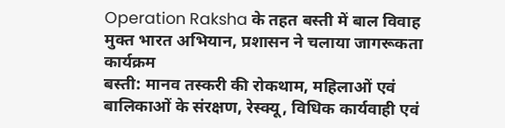Operation Raksha के तहत बस्ती में बाल विवाह मुक्त भारत अभियान, प्रशासन ने चलाया जागरूकता कार्यक्रम
बस्ती: मानव तस्करी की रोकथाम, महिलाओं एवं बालिकाओं के संरक्षण, रेस्क्यू, विधिक कार्यवाही एवं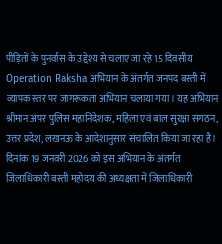पीड़ितों के पुनर्वास के उद्देश्य से चलाए जा रहे 15 दिवसीय Operation Raksha अभियान के अंतर्गत जनपद बस्ती में व्यापक स्तर पर जागरूकता अभियान चलाया गया। यह अभियान श्रीमान अपर पुलिस महानिदेशक, महिला एवं बाल सुरक्षा संगठन, उत्तर प्रदेश, लखनऊ के आदेशानुसार संचालित किया जा रहा है।
दिनांक 19 जनवरी 2026 को इस अभियान के अंतर्गत जिलाधिकारी बस्ती महोदय की अध्यक्षता में जिलाधिकारी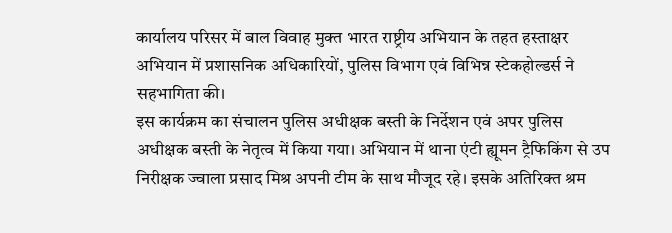कार्यालय परिसर में बाल विवाह मुक्त भारत राष्ट्रीय अभियान के तहत हस्ताक्षर अभियान में प्रशासनिक अधिकारियों, पुलिस विभाग एवं विभिन्न स्टेकहोल्डर्स ने सहभागिता की।
इस कार्यक्रम का संचालन पुलिस अधीक्षक बस्ती के निर्देशन एवं अपर पुलिस अधीक्षक बस्ती के नेतृत्व में किया गया। अभियान में थाना एंटी ह्यूमन ट्रैफिकिंग से उप निरीक्षक ज्वाला प्रसाद मिश्र अपनी टीम के साथ मौजूद रहे। इसके अतिरिक्त श्रम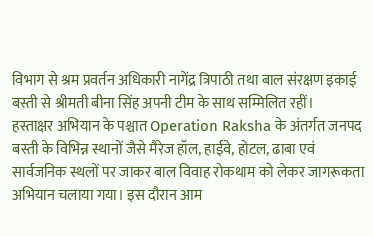विभाग से श्रम प्रवर्तन अधिकारी नागेंद्र त्रिपाठी तथा बाल संरक्षण इकाई बस्ती से श्रीमती बीना सिंह अपनी टीम के साथ सम्मिलित रहीं।
हस्ताक्षर अभियान के पश्चात Operation Raksha के अंतर्गत जनपद बस्ती के विभिन्न स्थानों जैसे मैरेज हॉल, हाईवे, होटल, ढाबा एवं सार्वजनिक स्थलों पर जाकर बाल विवाह रोकथाम को लेकर जागरूकता अभियान चलाया गया। इस दौरान आम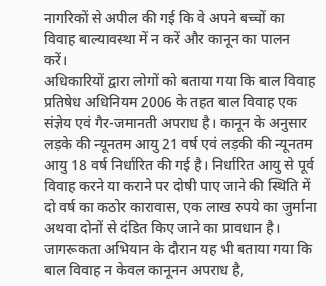नागरिकों से अपील की गई कि वे अपने बच्चों का विवाह बाल्यावस्था में न करें और कानून का पालन करें।
अधिकारियों द्वारा लोगों को बताया गया कि बाल विवाह प्रतिषेध अधिनियम 2006 के तहत बाल विवाह एक संज्ञेय एवं गैर-जमानती अपराध है। कानून के अनुसार लड़के की न्यूनतम आयु 21 वर्ष एवं लड़की की न्यूनतम आयु 18 वर्ष निर्धारित की गई है। निर्धारित आयु से पूर्व विवाह करने या कराने पर दोषी पाए जाने की स्थिति में दो वर्ष का कठोर कारावास, एक लाख रुपये का जुर्माना अथवा दोनों से दंडित किए जाने का प्रावधान है।
जागरूकता अभियान के दौरान यह भी बताया गया कि बाल विवाह न केवल कानूनन अपराध है,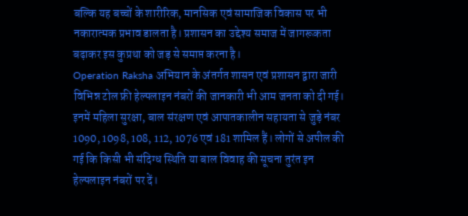बल्कि यह बच्चों के शारीरिक, मानसिक एवं सामाजिक विकास पर भी नकारात्मक प्रभाव डालता है। प्रशासन का उद्देश्य समाज में जागरूकता बढ़ाकर इस कुप्रथा को जड़ से समाप्त करना है।
Operation Raksha अभियान के अंतर्गत शासन एवं प्रशासन द्वारा जारी विभिन्न टोल फ्री हेल्पलाइन नंबरों की जानकारी भी आम जनता को दी गई। इनमें महिला सुरक्षा, बाल संरक्षण एवं आपातकालीन सहायता से जुड़े नंबर 1090, 1098, 108, 112, 1076 एवं 181 शामिल हैं। लोगों से अपील की गई कि किसी भी संदिग्ध स्थिति या बाल विवाह की सूचना तुरंत इन हेल्पलाइन नंबरों पर दें।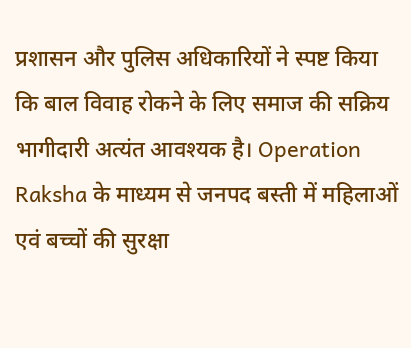प्रशासन और पुलिस अधिकारियों ने स्पष्ट किया कि बाल विवाह रोकने के लिए समाज की सक्रिय भागीदारी अत्यंत आवश्यक है। Operation Raksha के माध्यम से जनपद बस्ती में महिलाओं एवं बच्चों की सुरक्षा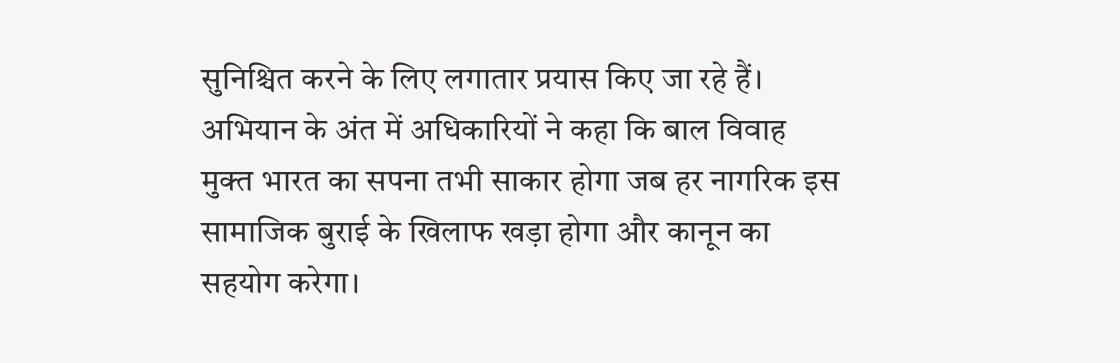सुनिश्चित करने के लिए लगातार प्रयास किए जा रहे हैं।
अभियान के अंत में अधिकारियों ने कहा कि बाल विवाह मुक्त भारत का सपना तभी साकार होगा जब हर नागरिक इस सामाजिक बुराई के खिलाफ खड़ा होगा और कानून का सहयोग करेगा।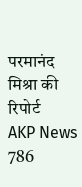परमानंद मिश्रा की रिपोर्ट
AKP News 786